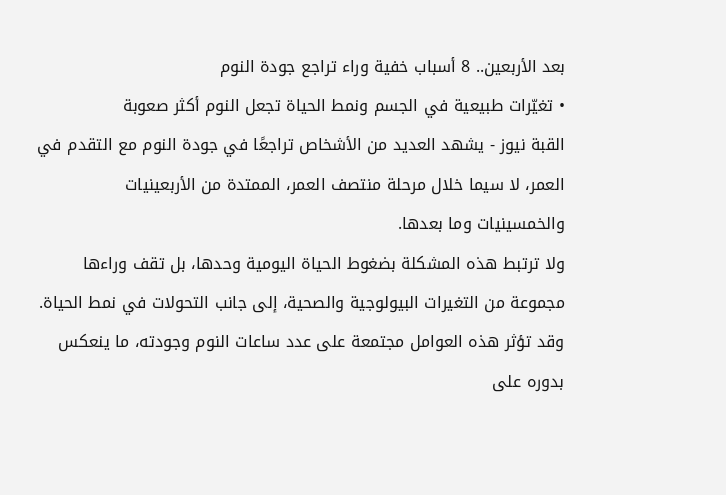بعد الأربعين.. 8 أسباب خفية وراء تراجع جودة النوم
• تغيّرات طبيعية في الجسم ونمط الحياة تجعل النوم أكثر صعوبة
القبة نيوز - يشهد العديد من الأشخاص تراجعًا في جودة النوم مع التقدم في العمر، لا سيما خلال مرحلة منتصف العمر، الممتدة من الأربعينيات والخمسينيات وما بعدها.
ولا ترتبط هذه المشكلة بضغوط الحياة اليومية وحدها، بل تقف وراءها مجموعة من التغيرات البيولوجية والصحية، إلى جانب التحولات في نمط الحياة. وقد تؤثر هذه العوامل مجتمعة على عدد ساعات النوم وجودته، ما ينعكس بدوره على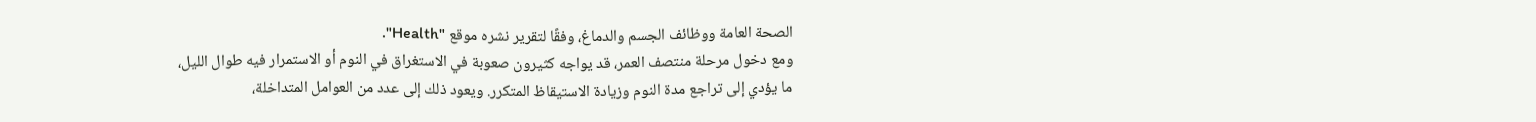الصحة العامة ووظائف الجسم والدماغ، وفقًا لتقرير نشره موقع "Health".
ومع دخول مرحلة منتصف العمر، قد يواجه كثيرون صعوبة في الاستغراق في النوم أو الاستمرار فيه طوال الليل، ما يؤدي إلى تراجع مدة النوم وزيادة الاستيقاظ المتكرر. ويعود ذلك إلى عدد من العوامل المتداخلة،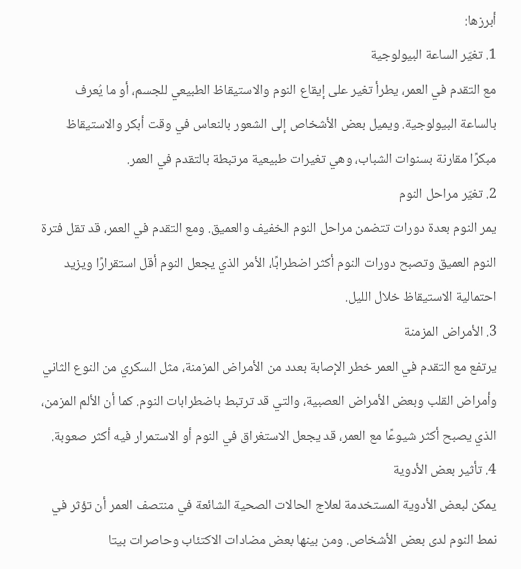أبرزها:
1. تغيّر الساعة البيولوجية
مع التقدم في العمر، يطرأ تغير على إيقاع النوم والاستيقاظ الطبيعي للجسم، أو ما يُعرف بالساعة البيولوجية. ويميل بعض الأشخاص إلى الشعور بالنعاس في وقت أبكر والاستيقاظ مبكرًا مقارنة بسنوات الشباب، وهي تغيرات طبيعية مرتبطة بالتقدم في العمر.
2. تغيّر مراحل النوم
يمر النوم بعدة دورات تتضمن مراحل النوم الخفيف والعميق. ومع التقدم في العمر، قد تقل فترة النوم العميق وتصبح دورات النوم أكثر اضطرابًا، الأمر الذي يجعل النوم أقل استقرارًا ويزيد احتمالية الاستيقاظ خلال الليل.
3. الأمراض المزمنة
يرتفع مع التقدم في العمر خطر الإصابة بعدد من الأمراض المزمنة، مثل السكري من النوع الثاني وأمراض القلب وبعض الأمراض العصبية، والتي قد ترتبط باضطرابات النوم. كما أن الألم المزمن، الذي يصبح أكثر شيوعًا مع العمر، قد يجعل الاستغراق في النوم أو الاستمرار فيه أكثر صعوبة.
4. تأثير بعض الأدوية
يمكن لبعض الأدوية المستخدمة لعلاج الحالات الصحية الشائعة في منتصف العمر أن تؤثر في نمط النوم لدى بعض الأشخاص. ومن بينها بعض مضادات الاكتئاب وحاصرات بيتا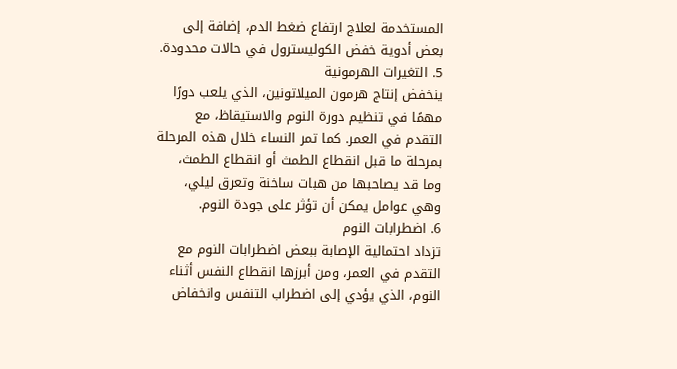المستخدمة لعلاج ارتفاع ضغط الدم، إضافة إلى بعض أدوية خفض الكوليسترول في حالات محدودة.
5. التغيرات الهرمونية
ينخفض إنتاج هرمون الميلاتونين، الذي يلعب دورًا مهمًا في تنظيم دورة النوم والاستيقاظ، مع التقدم في العمر. كما تمر النساء خلال هذه المرحلة بمرحلة ما قبل انقطاع الطمث أو انقطاع الطمث، وما قد يصاحبها من هبات ساخنة وتعرق ليلي، وهي عوامل يمكن أن تؤثر على جودة النوم.
6. اضطرابات النوم
تزداد احتمالية الإصابة ببعض اضطرابات النوم مع التقدم في العمر، ومن أبرزها انقطاع النفس أثناء النوم، الذي يؤدي إلى اضطراب التنفس وانخفاض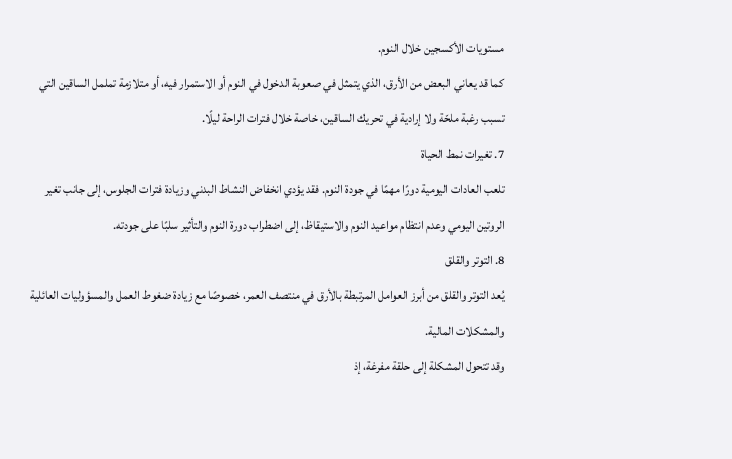مستويات الأكسجين خلال النوم.
كما قد يعاني البعض من الأرق، الذي يتمثل في صعوبة الدخول في النوم أو الاستمرار فيه، أو متلازمة تململ الساقين التي تسبب رغبة ملحّة ولا إرادية في تحريك الساقين، خاصة خلال فترات الراحة ليلًا.
7. تغيرات نمط الحياة
تلعب العادات اليومية دورًا مهمًا في جودة النوم. فقد يؤدي انخفاض النشاط البدني وزيادة فترات الجلوس، إلى جانب تغير الروتين اليومي وعدم انتظام مواعيد النوم والاستيقاظ، إلى اضطراب دورة النوم والتأثير سلبًا على جودته.
8. التوتر والقلق
يُعد التوتر والقلق من أبرز العوامل المرتبطة بالأرق في منتصف العمر، خصوصًا مع زيادة ضغوط العمل والمسؤوليات العائلية والمشكلات المالية.
وقد تتحول المشكلة إلى حلقة مفرغة، إذ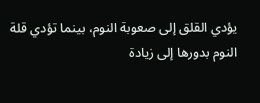يؤدي القلق إلى صعوبة النوم، بينما تؤدي قلة النوم بدورها إلى زيادة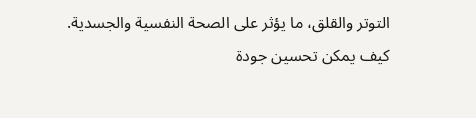التوتر والقلق، ما يؤثر على الصحة النفسية والجسدية.
كيف يمكن تحسين جودة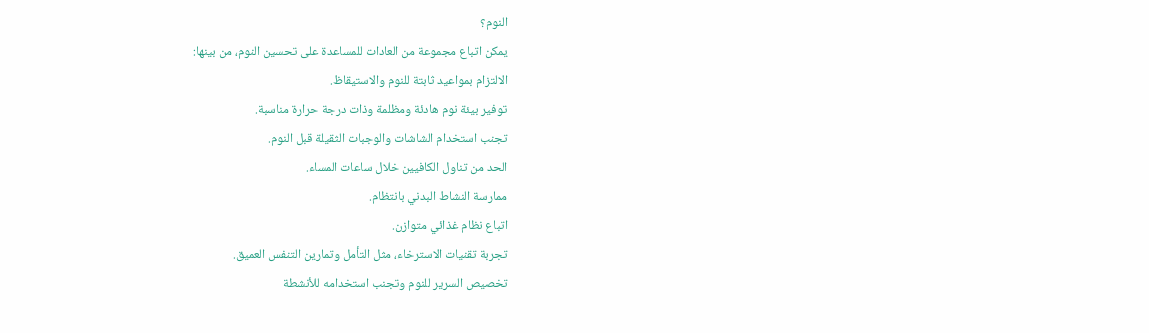النوم؟
يمكن اتباع مجموعة من العادات للمساعدة على تحسين النوم، من بينها:
الالتزام بمواعيد ثابتة للنوم والاستيقاظ.
توفير بيئة نوم هادئة ومظلمة وذات درجة حرارة مناسبة.
تجنب استخدام الشاشات والوجبات الثقيلة قبل النوم.
الحد من تناول الكافيين خلال ساعات المساء.
ممارسة النشاط البدني بانتظام.
اتباع نظام غذائي متوازن.
تجربة تقنيات الاسترخاء، مثل التأمل وتمارين التنفس العميق.
تخصيص السرير للنوم وتجنب استخدامه للأنشطة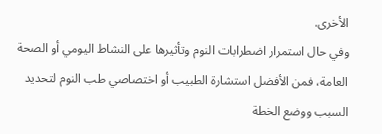الأخرى.
وفي حال استمرار اضطرابات النوم وتأثيرها على النشاط اليومي أو الصحة العامة، فمن الأفضل استشارة الطبيب أو اختصاصي طب النوم لتحديد السبب ووضع الخطة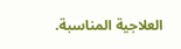العلاجية المناسبة.